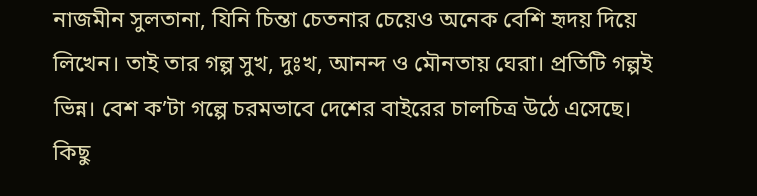নাজমীন সুলতানা, যিনি চিন্তা চেতনার চেয়েও অনেক বেশি হৃদয় দিয়ে লিখেন। তাই তার গল্প সুখ, দুঃখ, আনন্দ ও মৌনতায় ঘেরা। প্রতিটি গল্পই ভিন্ন। বেশ ক’টা গল্পে চরমভাবে দেশের বাইরের চালচিত্র উঠে এসেছে। কিছু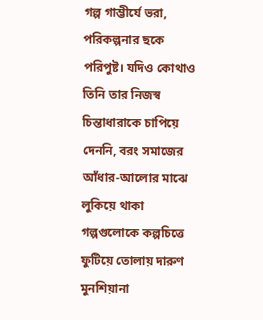গল্প গাম্ভীর্যে ভরা, পরিকল্পনার ছকে পরিপুষ্ট। যদিও কোথাও তিনি তার নিজস্ব চিন্তাধারাকে চাপিয়ে দেননি, বরং সমাজের আঁধার-আলোর মাঝে লুকিয়ে থাকা গল্পগুলোকে কল্পচিত্তে ফুটিয়ে তোলায় দারুণ মুনশিয়ানা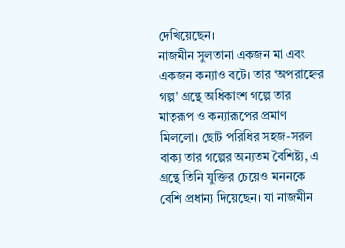দেখিয়েছেন।
নাজমীন সুলতানা একজন মা এবং একজন কন্যাও বটে। তার ‘অপরাহ্নের গল্প’ গ্রন্থে অধিকাংশ গল্পে তার মাতৃরূপ ও কন্যারূপের প্রমাণ মিললো। ছোট পরিধির সহজ-সরল বাক্য তার গল্পের অন্যতম বৈশিষ্ট্য, এ গ্রন্থে তিনি যুক্তির চেয়েও মননকে বেশি প্রধান্য দিয়েছেন। যা নাজমীন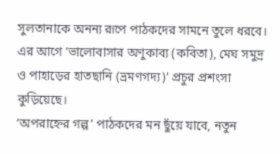সুলতানাকে অনন্য রূপে পাঠকদের সামনে তুলে ধরবে। এর আগে ‘ভালোবাসার অণুকাব্য (কবিতা), মেঘ সমুদ্র ও পাহাড়ের হাতছানি (ভ্রমণগদ্য)’ প্রচুর প্রশংসা কুড়িয়েছে।
‘অপরাহ্নের গল্প’ পাঠকদের মন ছুঁয়ে যাবে, নতুন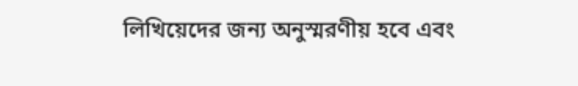লিখিয়েদের জন্য অনুস্মরণীয় হবে এবং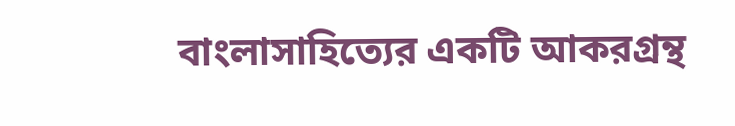বাংলাসাহিত্যের একটি আকরগ্রন্থ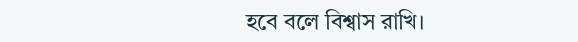হবে বলে বিশ্বাস রাখি।